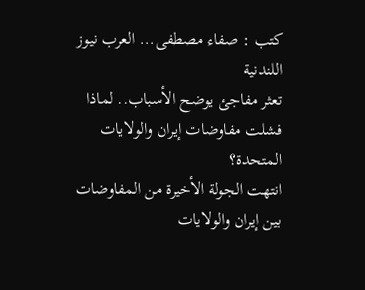كتب : صفاء مصطفى... العرب نيوز اللندنية
تعثر مفاجئ يوضح الأسباب.. لماذا فشلت مفاوضات إيران والولايات المتحدة؟
انتهت الجولة الأخيرة من المفاوضات بين إيران والولايات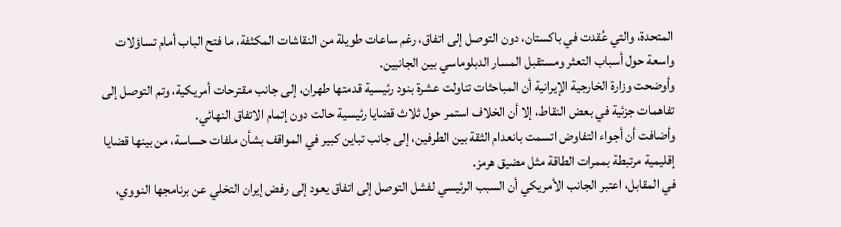المتحدة، والتي عُقدت في باكستان، دون التوصل إلى اتفاق، رغم ساعات طويلة من النقاشات المكثفة، ما فتح الباب أمام تساؤلات واسعة حول أسباب التعثر ومستقبل المسار الدبلوماسي بين الجانبين.
وأوضحت وزارة الخارجية الإيرانية أن المباحثات تناولت عشرة بنود رئيسية قدمتها طهران، إلى جانب مقترحات أمريكية، وتم التوصل إلى تفاهمات جزئية في بعض النقاط، إلا أن الخلاف استمر حول ثلاث قضايا رئيسية حالت دون إتمام الاتفاق النهائي.
وأضافت أن أجواء التفاوض اتسمت بانعدام الثقة بين الطرفين، إلى جانب تباين كبير في المواقف بشأن ملفات حساسة، من بينها قضايا إقليمية مرتبطة بممرات الطاقة مثل مضيق هرمز.
في المقابل، اعتبر الجانب الأمريكي أن السبب الرئيسي لفشل التوصل إلى اتفاق يعود إلى رفض إيران التخلي عن برنامجها النووي،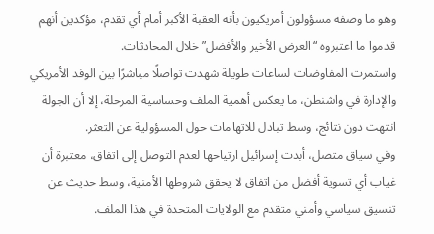وهو ما وصفه مسؤولون أمريكيون بأنه العقبة الأكبر أمام أي تقدم، مؤكدين أنهم قدموا ما اعتبروه “العرض الأخير والأفضل” خلال المحادثات.
واستمرت المفاوضات لساعات طويلة شهدت تواصلًا مباشرًا بين الوفد الأمريكي والإدارة في واشنطن، ما يعكس أهمية الملف وحساسية المرحلة، إلا أن الجولة انتهت دون نتائج، وسط تبادل للاتهامات حول المسؤولية عن التعثر.
وفي سياق متصل، أبدت إسرائيل ارتياحها لعدم التوصل إلى اتفاق، معتبرة أن غياب أي تسوية أفضل من اتفاق لا يحقق شروطها الأمنية، وسط حديث عن تنسيق سياسي وأمني متقدم مع الولايات المتحدة في هذا الملف.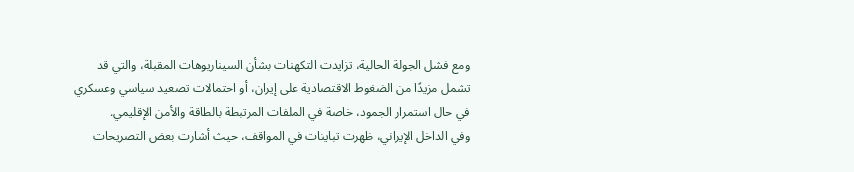ومع فشل الجولة الحالية، تزايدت التكهنات بشأن السيناريوهات المقبلة، والتي قد تشمل مزيدًا من الضغوط الاقتصادية على إيران، أو احتمالات تصعيد سياسي وعسكري في حال استمرار الجمود، خاصة في الملفات المرتبطة بالطاقة والأمن الإقليمي.
وفي الداخل الإيراني، ظهرت تباينات في المواقف، حيث أشارت بعض التصريحات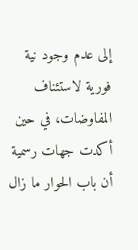إلى عدم وجود نية فورية لاستئناف المفاوضات، في حين أكدت جهات رسمية أن باب الحوار ما زال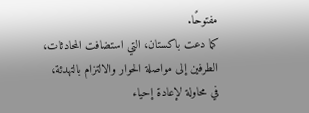مفتوحًا.
كما دعت باكستان، التي استضافت المحادثات، الطرفين إلى مواصلة الحوار والالتزام بالتهدئة، في محاولة لإعادة إحياء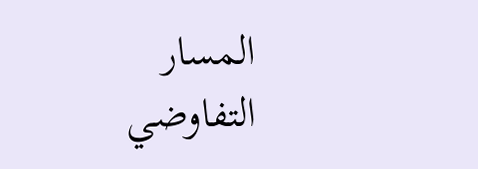المسار التفاوضي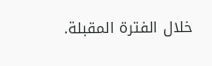خلال الفترة المقبلة.